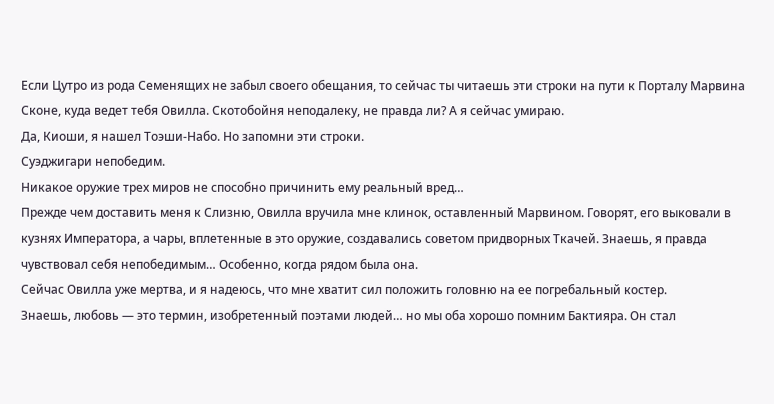Если Цутро из рода Семенящих не забыл своего обещания, то сейчас ты читаешь эти строки на пути к Порталу Марвина Сконе, куда ведет тебя Овилла. Скотобойня неподалеку, не правда ли? А я сейчас умираю.
Да, Киоши, я нашел Тоэши-Набо. Но запомни эти строки.
Суэджигари непобедим.
Никакое оружие трех миров не способно причинить ему реальный вред…
Прежде чем доставить меня к Слизню, Овилла вручила мне клинок, оставленный Марвином. Говорят, его выковали в кузнях Императора, а чары, вплетенные в это оружие, создавались советом придворных Ткачей. Знаешь, я правда чувствовал себя непобедимым… Особенно, когда рядом была она.
Сейчас Овилла уже мертва, и я надеюсь, что мне хватит сил положить головню на ее погребальный костер.
Знаешь, любовь — это термин, изобретенный поэтами людей… но мы оба хорошо помним Бактияра. Он стал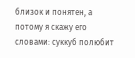близок и понятен, а потому я скажу его словами: суккуб полюбит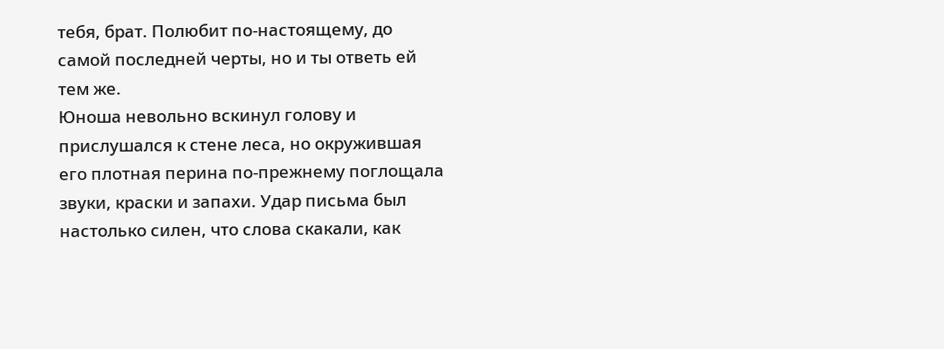тебя, брат. Полюбит по-настоящему, до самой последней черты, но и ты ответь ей тем же.
Юноша невольно вскинул голову и прислушался к стене леса, но окружившая его плотная перина по-прежнему поглощала звуки, краски и запахи. Удар письма был настолько силен, что слова скакали, как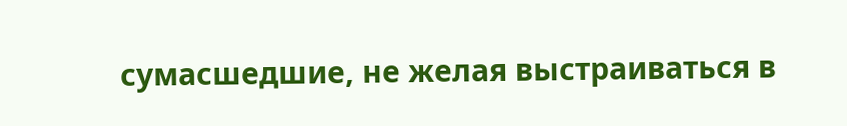сумасшедшие, не желая выстраиваться в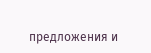предложения и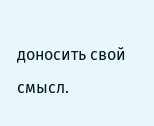доносить свой смысл.